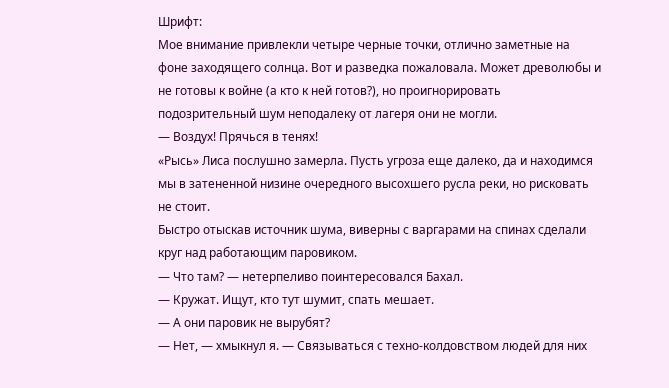Шрифт:
Мое внимание привлекли четыре черные точки, отлично заметные на фоне заходящего солнца. Вот и разведка пожаловала. Может древолюбы и не готовы к войне (а кто к ней готов?), но проигнорировать подозрительный шум неподалеку от лагеря они не могли.
— Воздух! Прячься в тенях!
«Рысь» Лиса послушно замерла. Пусть угроза еще далеко, да и находимся мы в затененной низине очередного высохшего русла реки, но рисковать не стоит.
Быстро отыскав источник шума, виверны с варгарами на спинах сделали круг над работающим паровиком.
— Что там? — нетерпеливо поинтересовался Бахал.
— Кружат. Ищут, кто тут шумит, спать мешает.
— А они паровик не вырубят?
— Нет, — хмыкнул я. — Связываться с техно-колдовством людей для них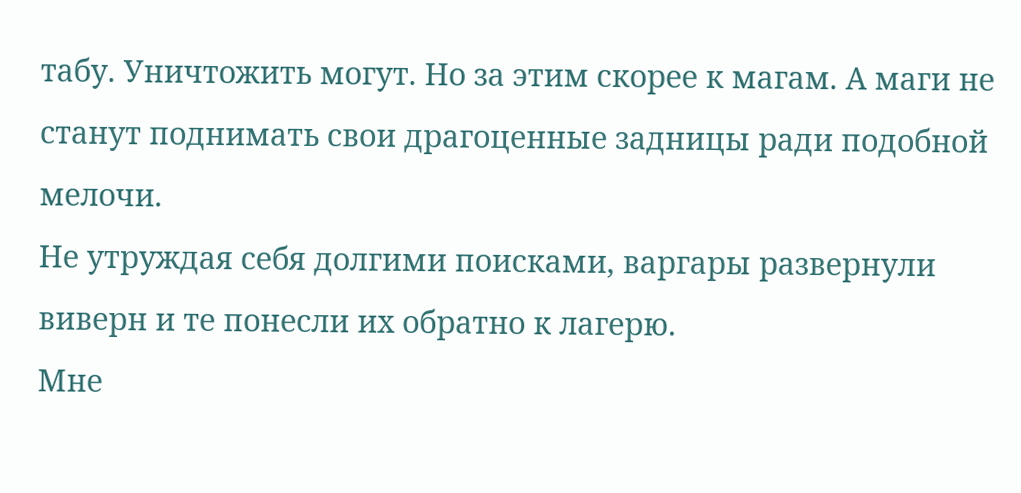табу. Уничтожить могут. Но за этим скорее к магам. А маги не станут поднимать свои драгоценные задницы ради подобной мелочи.
Не утруждая себя долгими поисками, варгары развернули виверн и те понесли их обратно к лагерю.
Мне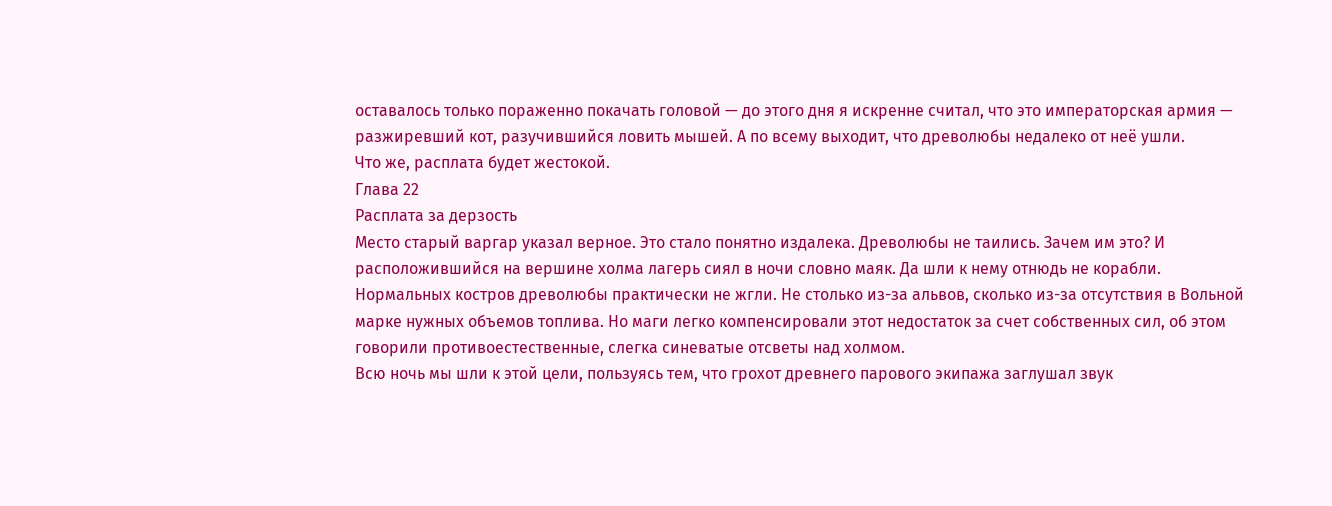оставалось только пораженно покачать головой — до этого дня я искренне считал, что это императорская армия — разжиревший кот, разучившийся ловить мышей. А по всему выходит, что древолюбы недалеко от неё ушли.
Что же, расплата будет жестокой.
Глава 22
Расплата за дерзость
Место старый варгар указал верное. Это стало понятно издалека. Древолюбы не таились. Зачем им это? И расположившийся на вершине холма лагерь сиял в ночи словно маяк. Да шли к нему отнюдь не корабли.
Нормальных костров древолюбы практически не жгли. Не столько из-за альвов, сколько из-за отсутствия в Вольной марке нужных объемов топлива. Но маги легко компенсировали этот недостаток за счет собственных сил, об этом говорили противоестественные, слегка синеватые отсветы над холмом.
Всю ночь мы шли к этой цели, пользуясь тем, что грохот древнего парового экипажа заглушал звук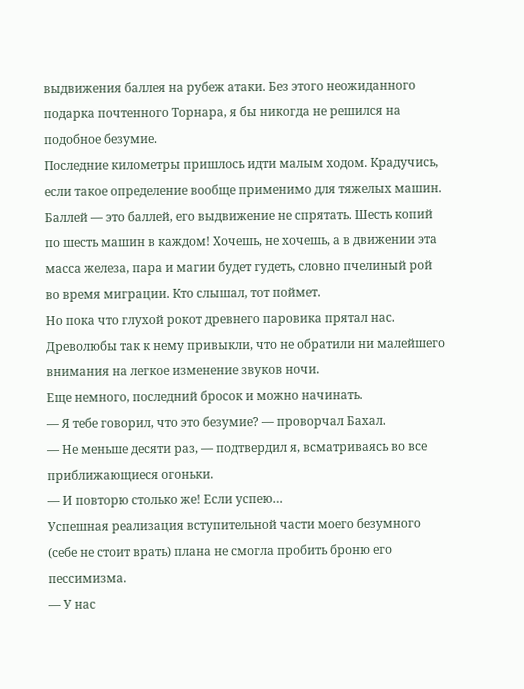выдвижения баллея на рубеж атаки. Без этого неожиданного подарка почтенного Торнара, я бы никогда не решился на подобное безумие.
Последние километры пришлось идти малым ходом. Крадучись, если такое определение вообще применимо для тяжелых машин. Баллей — это баллей, его выдвижение не спрятать. Шесть копий по шесть машин в каждом! Хочешь, не хочешь, а в движении эта масса железа, пара и магии будет гудеть, словно пчелиный рой во время миграции. Кто слышал, тот поймет.
Но пока что глухой рокот древнего паровика прятал нас. Древолюбы так к нему привыкли, что не обратили ни малейшего внимания на легкое изменение звуков ночи.
Еще немного, последний бросок и можно начинать.
— Я тебе говорил, что это безумие? — проворчал Бахал.
— Не меньше десяти раз, — подтвердил я, всматриваясь во все приближающиеся огоньки.
— И повторю столько же! Если успею…
Успешная реализация вступительной части моего безумного (себе не стоит врать) плана не смогла пробить броню его пессимизма.
— У нас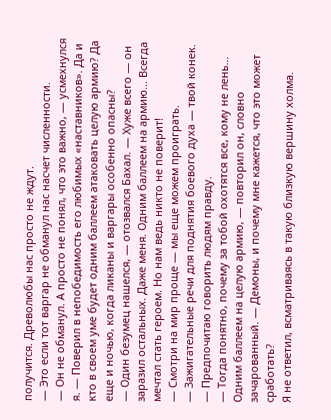получится. Древолюбы нас просто не ждут.
— Это если тот варгар не обманул нас насчет численности.
— Он не обманул. А просто не понял, что это важно, — усмехнулся я. — Поверил в непобедимость его любимых «наставников». Да и кто в своем уме будет одним баллеем атаковать целую армию? Да еще и ночью, когда ликаны и варгары особенно опасны?
— Один безумец нашелся, — отозвался Бахал. — Хуже всего — он заразил остальных. Даже меня. Одним баллеем на армию… Всегда мечтал стать героем. Но нам ведь никто не поверит!
— Смотри на мир проще — мы еще можем проиграть.
— Зажигательные речи для поднятия боевого духа — твой конек.
— Предпочитаю говорить людям правду.
— Тогда понятно, почему за тобой охотятся все, кому не лень… Одним баллеем на целую армию, — повторил он, словно зачарованный. — Демоны, и почему мне кажется, что это может сработать?
Я не ответил, всматриваясь в такую близкую вершину холма.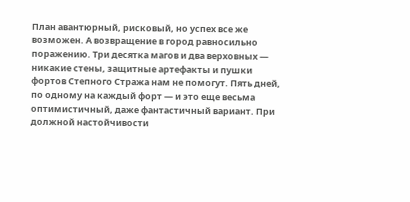План авантюрный, рисковый, но успех все же возможен. А возвращение в город равносильно поражению. Три десятка магов и два верховных — никакие стены, защитные артефакты и пушки фортов Степного Стража нам не помогут. Пять дней, по одному на каждый форт — и это еще весьма оптимистичный, даже фантастичный вариант. При должной настойчивости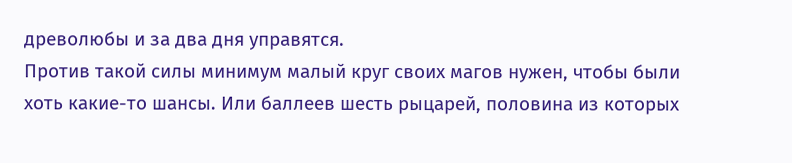древолюбы и за два дня управятся.
Против такой силы минимум малый круг своих магов нужен, чтобы были хоть какие-то шансы. Или баллеев шесть рыцарей, половина из которых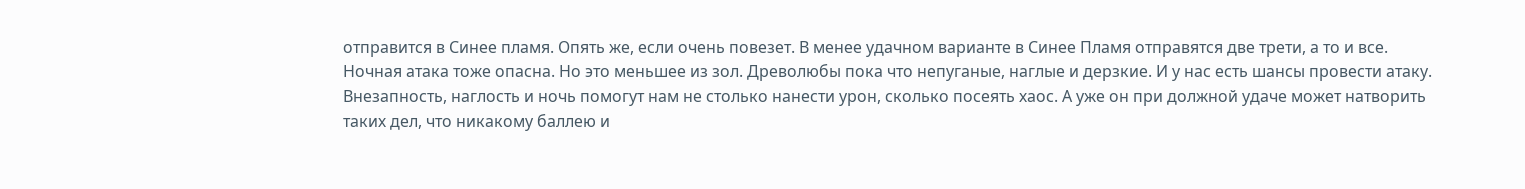отправится в Синее пламя. Опять же, если очень повезет. В менее удачном варианте в Синее Пламя отправятся две трети, а то и все.
Ночная атака тоже опасна. Но это меньшее из зол. Древолюбы пока что непуганые, наглые и дерзкие. И у нас есть шансы провести атаку. Внезапность, наглость и ночь помогут нам не столько нанести урон, сколько посеять хаос. А уже он при должной удаче может натворить таких дел, что никакому баллею и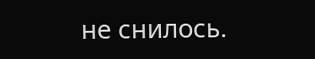не снилось.